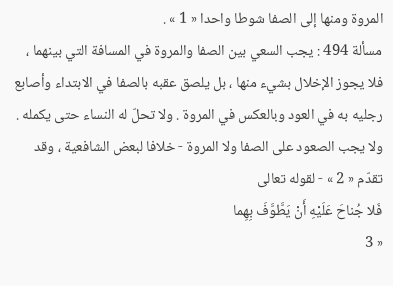المروة ومنها إلى الصفا شوطا واحدا « 1 » .
مسألة 494 : يجب السعي بين الصفا والمروة في المسافة التي بينهما ،
فلا يجوز الإخلال بشيء منها ، بل يلصق عقبه بالصفا في الابتداء وأصابع رجليه به في العود وبالعكس في المروة . ولا تحلّ له النساء حتى يكمله .
ولا يجب الصعود على الصفا ولا المروة - خلافا لبعض الشافعية ، وقد تقدّم « 2 » - لقوله تعالى
فَلا جُناحَ عَلَيْهِ أَنْ يَطَّوَّفَ بِهِما
« 3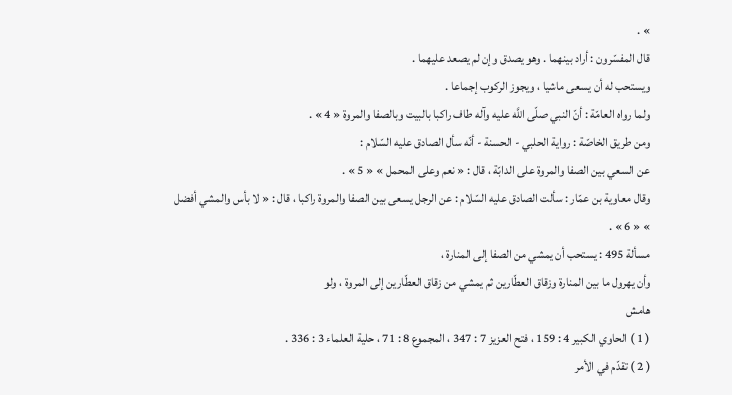» .
قال المفسّرون : أراد بينهما . وهو يصدق وإن لم يصعد عليهما .
ويستحب له أن يسعى ماشيا ، ويجوز الركوب إجماعا .
ولما رواه العامّة : أنّ النبي صلّى اللَّه عليه وآله طاف راكبا بالبيت وبالصفا والمروة « 4 » .
ومن طريق الخاصّة : رواية الحلبي - الحسنة - أنّه سأل الصادق عليه السّلام :
عن السعي بين الصفا والمروة على الدابّة ، قال : « نعم وعلى المحمل » « 5 » .
وقال معاوية بن عمّار : سألت الصادق عليه السّلام : عن الرجل يسعى بين الصفا والمروة راكبا ، قال : « لا بأس والمشي أفضل » « 6 » .
مسألة 495 : يستحب أن يمشي من الصفا إلى المنارة ،
وأن يهرول ما بين المنارة وزقاق العطّارين ثم يمشي من زقاق العطّارين إلى المروة ، ولو
هامش
( 1 ) الحاوي الكبير 4 : 159 ، فتح العزيز 7 : 347 ، المجموع 8 : 71 ، حلية العلماء 3 : 336 .
( 2 ) تقدّم في الأمر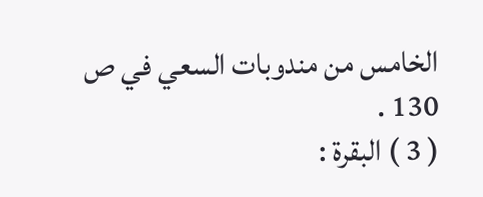الخامس من مندوبات السعي في ص 130 .
( 3 ) البقرة :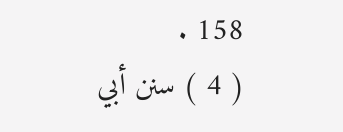158 .
( 4 ) سنن أبي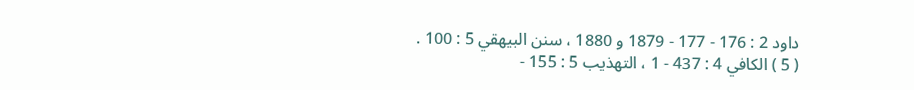داود 2 : 176 - 177 - 1879 و 1880 ، سنن البيهقي 5 : 100 .
( 5 ) الكافي 4 : 437 - 1 ، التهذيب 5 : 155 -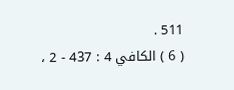511 .
( 6 ) الكافي 4 : 437 - 2 ،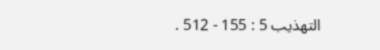التهذيب 5 : 155 - 512 .